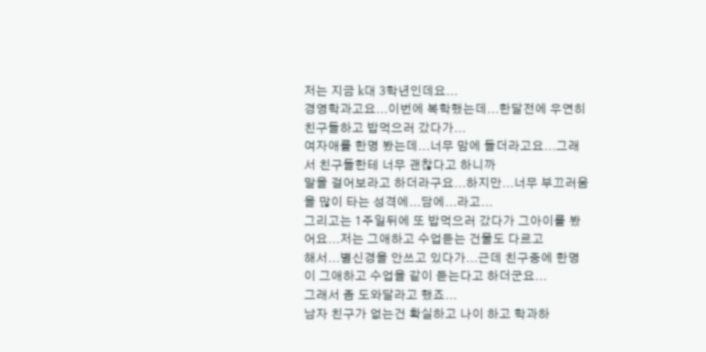저는 지금 k대 3학년인데요...
경영학과고요...이번에 복학했는데...한달전에 우연히 친구들하고 밥먹으러 갔다가...
여자애를 한명 봤는데...너무 맘에 들더라고요...그래서 친구들한테 너무 괜찮다고 하니까
말을 걸어보라고 하더라구요...하지만...너무 부끄러움을 많이 타는 성격에...담에...라고...
그리고는 1주일뒤에 또 밥먹으러 갔다가 그아이를 봤어요...저는 그애하고 수업듣는 건물도 다르고
해서...별신경을 안쓰고 있다가...근데 친구중에 한명이 그애하고 수업을 같이 듣는다고 하더군요...
그래서 좀 도와달라고 했죠...
남자 친구가 없는건 확실하고 나이 하고 학과하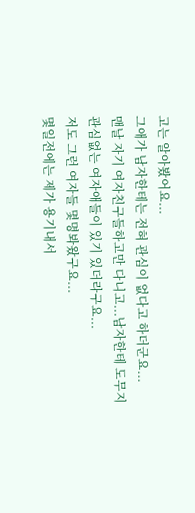고는 알아봤어요...
그애가 남자한테는 전혀 관심이 없다고 하더군요...
맨날 자기 여자친구들하고만 다니고...남자한테 도무지 관심없는 여자애들이 있기 있더라구요...
저도 그런 여자들 몇명봐왔구요...
몇일전에는 제가 용기내서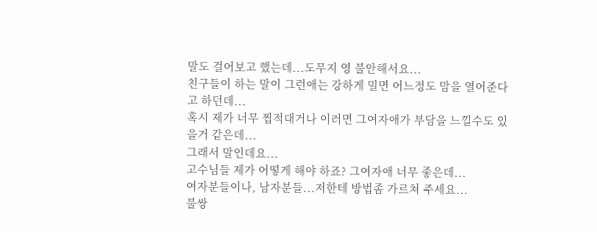말도 걸어보고 했는데...도무지 영 불안해서요...
친구들이 하는 말이 그런애는 강하게 밀면 어느정도 맘을 열어준다고 하던데...
혹시 제가 너무 찝적대거나 이러면 그여자애가 부담을 느낄수도 있을거 같은데...
그래서 말인데요...
고수님들 제가 어떻게 해야 하죠? 그여자애 너무 좋은데...
여자분들이나, 남자분들...저한테 방법좀 가르쳐 주세요...
불쌍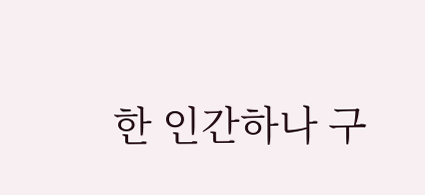한 인간하나 구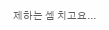제하는 셈 치고요...